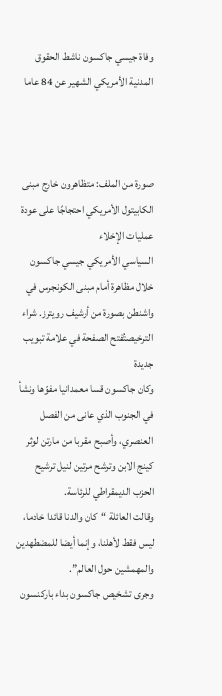وفاة جيسي جاكسون ناشط الحقوق المدنية الأمريكي الشهير عن 84 عاما



صورة من الملف: متظاهرون خارج مبنى الكابيتول الأمريكي احتجاجًا على عودة عمليات الإخلاء
السياسي الأمريكي جيسي جاكسون خلال مظاهرة أمام مبنى الكونجرس في واشنطن بصورة من أرشيف رويترز. شراء الترخيصتُفتح الصفحة في علامة تبويب جديدة
وكان جاكسون قسا معمدانيا مفوّها ونشأ في الجنوب الذي عانى من الفصل العنصري، وأصبح مقربا من مارتن لوثر كينج الابن وترشح مرتين لنيل ترشيح الحزب الديمقراطي للرئاسة.
وقالت العائلة “كان والدنا قائدا خادما، ليس فقط لأهلنا، وإنما أيضا للمضطهدين والمهمشين حول العالم”.
وجرى تشخيص جاكسون بداء باركنسون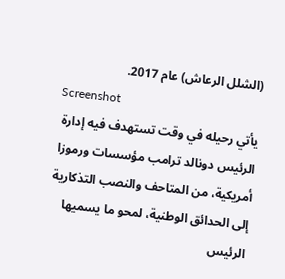(الشلل الرعاش) عام 2017.
Screenshot
يأتي رحيله في وقت تستهدف فيه إدارة الرئيس دونالد ترامب مؤسسات ورموزا أمريكية، من المتاحف والنصب التذكارية إلى الحدائق الوطنية، لمحو ما يسميها الرئيس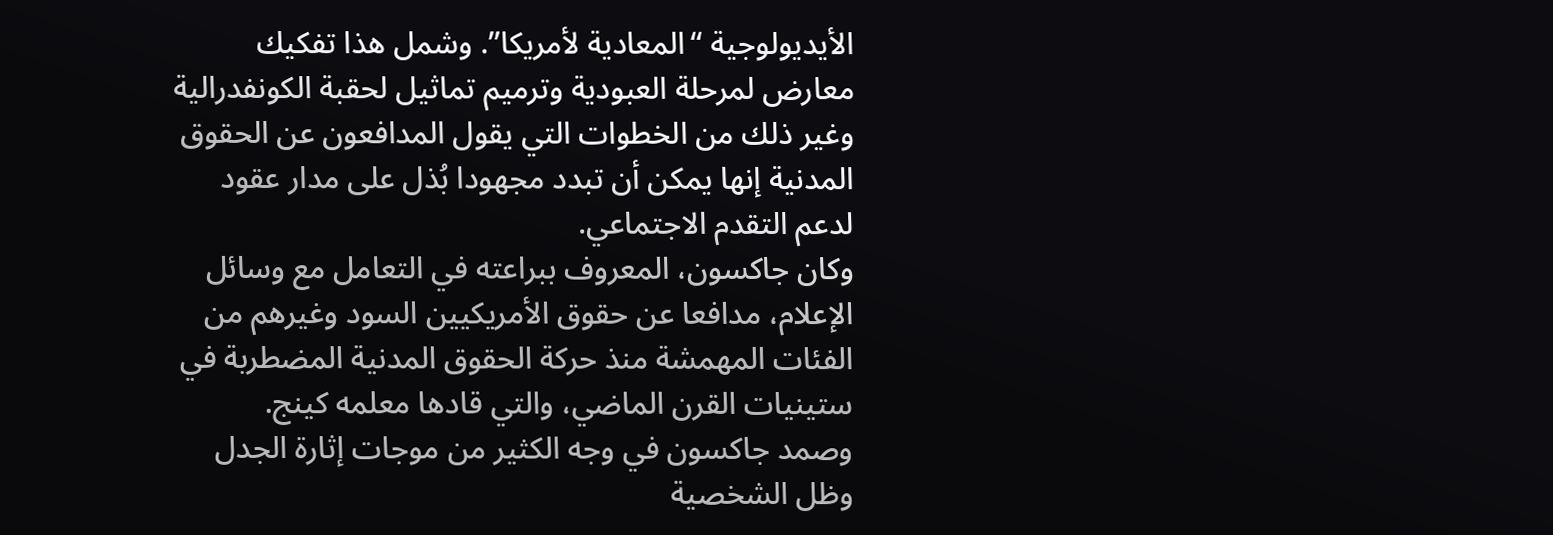الأيديولوجية “المعادية لأمريكا”. وشمل هذا تفكيك معارض لمرحلة العبودية وترميم تماثيل لحقبة الكونفدرالية وغير ذلك من الخطوات التي يقول المدافعون عن الحقوق المدنية إنها يمكن أن تبدد مجهودا بُذل على مدار عقود لدعم التقدم الاجتماعي.
وكان جاكسون، المعروف ببراعته في التعامل مع وسائل الإعلام، مدافعا عن حقوق الأمريكيين السود وغيرهم من الفئات المهمشة منذ حركة الحقوق المدنية المضطربة في ستينيات القرن الماضي، والتي قادها معلمه كينج.
وصمد جاكسون في وجه الكثير من موجات إثارة الجدل وظل الشخصية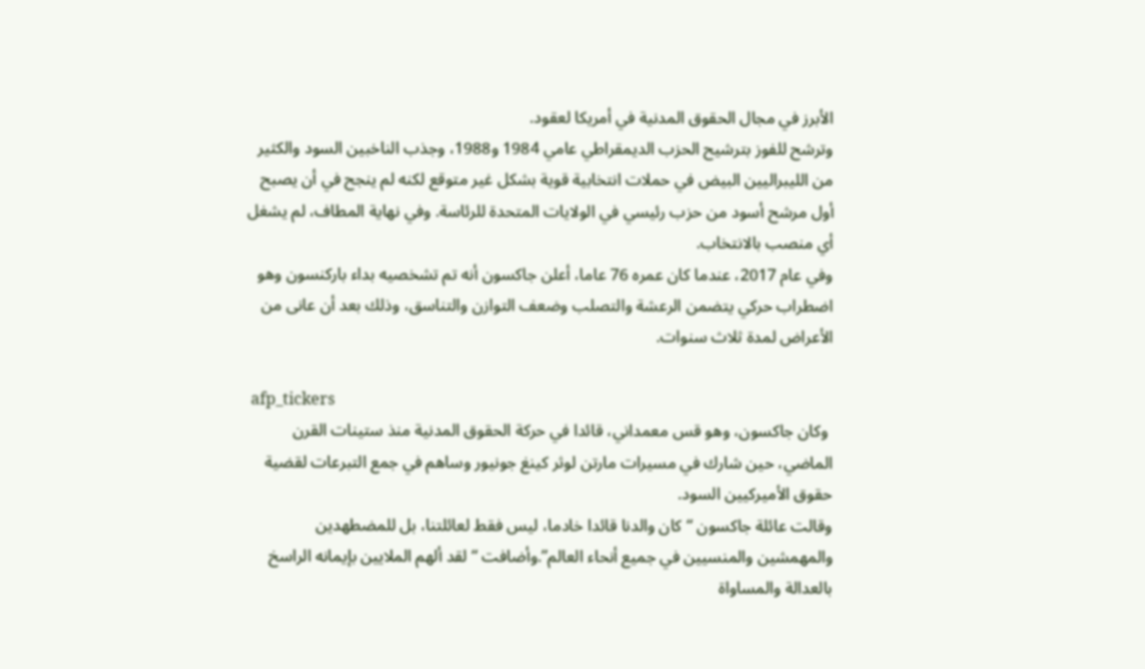الأبرز في مجال الحقوق المدنية في أمريكا لعقود.
وترشح للفوز بترشيح الحزب الديمقراطي عامي 1984 و1988، وجذب الناخبين السود والكثير من الليبراليين البيض في حملات انتخابية قوية بشكل غير متوقع لكنه لم ينجح في أن يصبح أول مرشح أسود من حزب رئيسي في الولايات المتحدة للرئاسة. وفي نهاية المطاف، لم يشغل أي منصب بالانتخاب.
وفي عام 2017، عندما كان عمره 76 عاما، أعلن جاكسون أنه تم تشخصيه بداء باركنسون وهو اضطراب حركي يتضمن الرعشة والتصلب وضعف التوازن والتناسق، وذلك بعد أن عانى من الأعراض لمدة ثلاث سنوات.

 afp_tickers
 وكان جاكسون، وهو قس معمداني، قائدا في حركة الحقوق المدنية منذ ستينات القرن الماضي، حين شارك في مسيرات مارتن لوثر كينغ جونيور وساهم في جمع التبرعات لقضية حقوق الأميركيين السود.
وقالت عائلة جاكسون “كان والدنا قائدا خادما، ليس فقط لعائلتنا، بل للمضطهدين والمهمشين والمنسيين في جميع أنحاء العالم”.وأضافت “لقد ألهم الملايين بإيمانه الراسخ بالعدالة والمساواة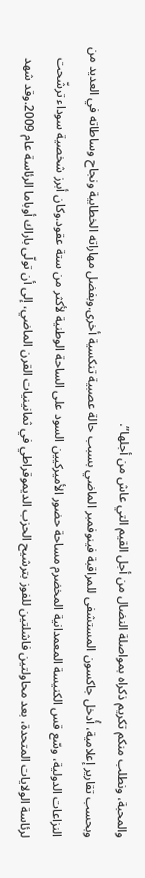والمحبة، ونطلب منكم تكريم ذكراه بمواصلة النضال من أجل القيم التي عاش من أجلها”.
وبحسب تقارير إعلامية، أُدخل جاكسون المستشفى للمراقبة فينوفمبر الماضي بسبب حالة عصبية تنكسية أخرى.وبفضل مهاراته الخطابية ونجاح وساطاته في العديد من النزاعات الدولية، وسّع قس الكنيسة المعمدانية المخضرم مساحة حضور الأميركيين السود على الساحة الوطنية لأكثر من ستة عقود.وكان أبرز شخصية سوداء ترشّحت لرئاسة الولايات المتحدة، بعد محاولتين فاشلتين للفوز بترشيح الحزب الديموقراطي في ثمانينيات القرن الماضي، إلى أن تولّى باراك أوباما الرئاسة عام 2009.وقد شهد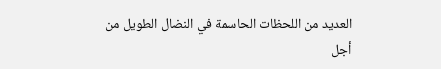العديد من اللحظات الحاسمة في النضال الطويل من أجل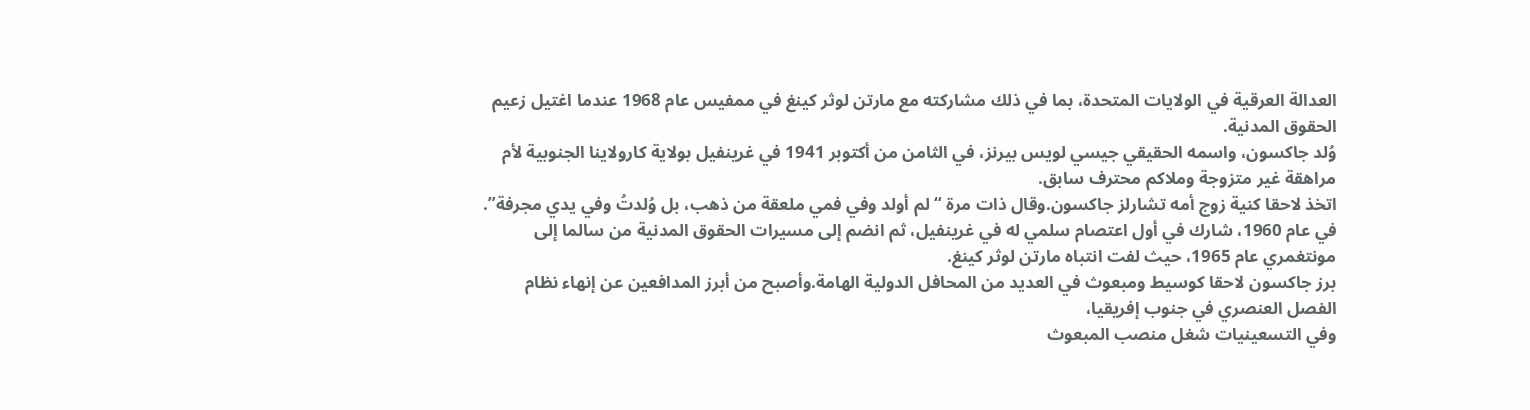العدالة العرقية في الولايات المتحدة، بما في ذلك مشاركته مع مارتن لوثر كينغ في ممفيس عام 1968 عندما اغتيل زعيم الحقوق المدنية.
وُلد جاكسون، واسمه الحقيقي جيسي لويس بيرنز، في الثامن من أكتوبر 1941 في غرينفيل بولاية كارولاينا الجنوبية لأم مراهقة غير متزوجة وملاكم محترف سابق.
اتخذ لاحقا كنية زوج أمه تشارلز جاكسون.وقال ذات مرة “لم أولد وفي فمي ملعقة من ذهب، بل وُلدتُ وفي يدي مجرفة”.
في عام 1960، شارك في أول اعتصام سلمي له في غرينفيل، ثم انضم إلى مسيرات الحقوق المدنية من سالما إلى مونتغمري عام 1965، حيث لفت انتباه مارتن لوثر كينغ.
برز جاكسون لاحقا كوسيط ومبعوث في العديد من المحافل الدولية الهامة.وأصبح من أبرز المدافعين عن إنهاء نظام الفصل العنصري في جنوب إفريقيا،
وفي التسعينيات شغل منصب المبعوث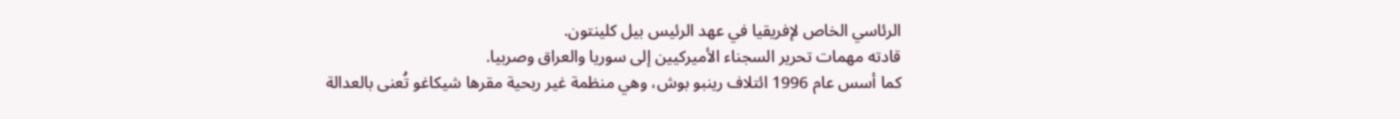الرئاسي الخاص لإفريقيا في عهد الرئيس بيل كلينتون.
قادته مهمات تحرير السجناء الأميركيين إلى سوريا والعراق وصربيا.
كما أسس عام 1996 ائتلاف رينبو بوش، وهي منظمة غير ربحية مقرها شيكاغو تُعنى بالعدالة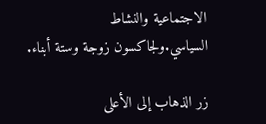الاجتماعية والنشاط السياسي.ولجاكسون زوجة وستة أبناء.

زر الذهاب إلى الأعلى